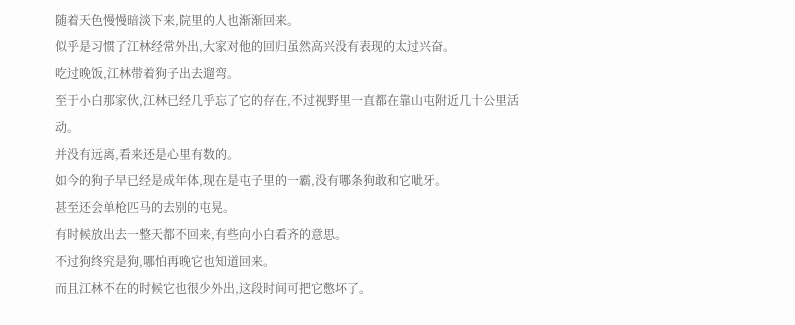随着天色慢慢暗淡下来,院里的人也渐渐回来。
似乎是习惯了江林经常外出,大家对他的回归虽然高兴没有表现的太过兴奋。
吃过晚饭,江林带着狗子出去遛弯。
至于小白那家伙,江林已经几乎忘了它的存在,不过视野里一直都在靠山屯附近几十公里活动。
并没有远离,看来还是心里有数的。
如今的狗子早已经是成年体,现在是屯子里的一霸,没有哪条狗敢和它呲牙。
甚至还会单枪匹马的去别的屯晃。
有时候放出去一整天都不回来,有些向小白看齐的意思。
不过狗终究是狗,哪怕再晚它也知道回来。
而且江林不在的时候它也很少外出,这段时间可把它憋坏了。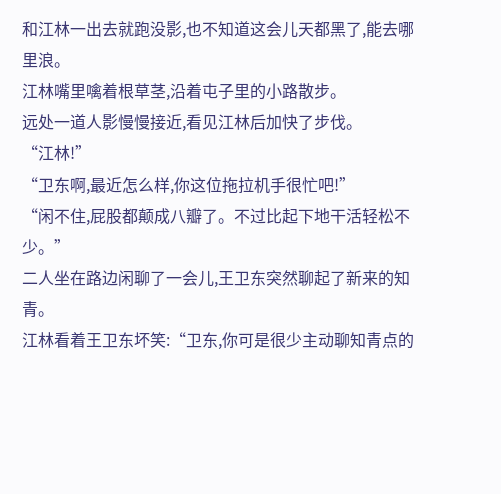和江林一出去就跑没影,也不知道这会儿天都黑了,能去哪里浪。
江林嘴里噙着根草茎,沿着屯子里的小路散步。
远处一道人影慢慢接近,看见江林后加快了步伐。
“江林!”
“卫东啊,最近怎么样,你这位拖拉机手很忙吧!”
“闲不住,屁股都颠成八瓣了。不过比起下地干活轻松不少。”
二人坐在路边闲聊了一会儿,王卫东突然聊起了新来的知青。
江林看着王卫东坏笑:“卫东,你可是很少主动聊知青点的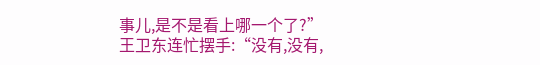事儿,是不是看上哪一个了?”
王卫东连忙摆手:“没有,没有,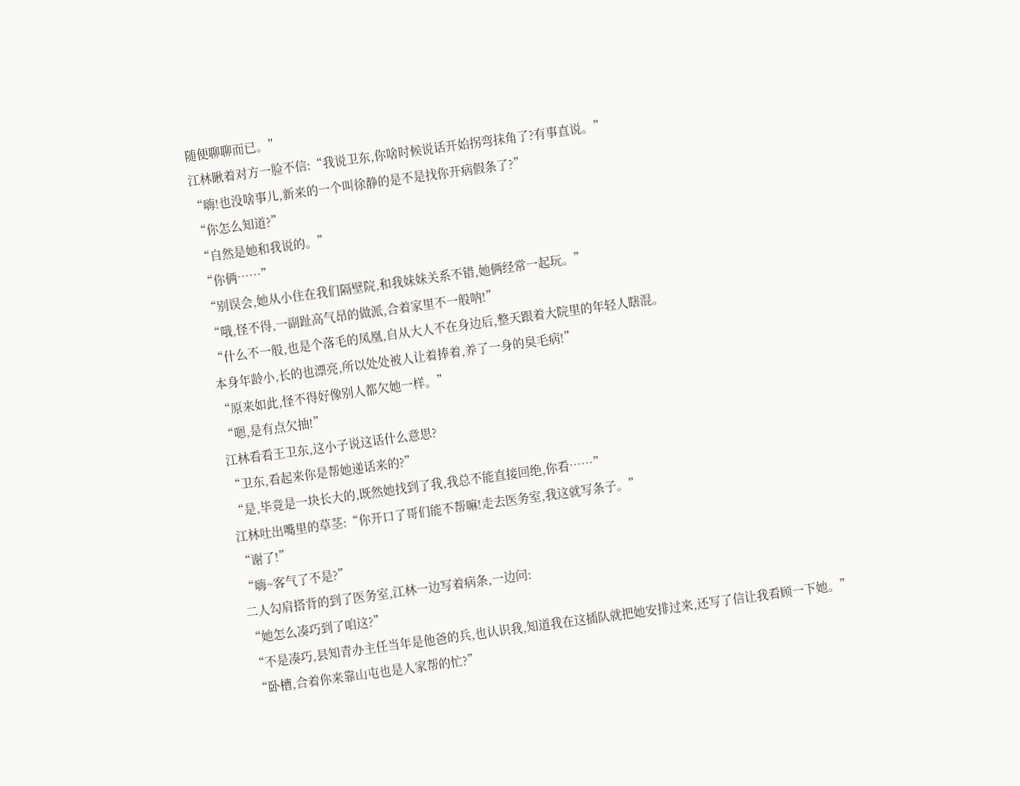随便聊聊而已。”
江林瞅着对方一脸不信:“我说卫东,你啥时候说话开始拐弯抹角了?有事直说。”
“嗨!也没啥事儿,新来的一个叫徐静的是不是找你开病假条了?”
“你怎么知道?”
“自然是她和我说的。”
“你俩……”
“别误会,她从小住在我们隔壁院,和我妹妹关系不错,她俩经常一起玩。”
“哦,怪不得,一副趾高气昂的做派,合着家里不一般呐!”
“什么不一般,也是个落毛的凤凰,自从大人不在身边后,整天跟着大院里的年轻人瞎混。
本身年龄小,长的也漂亮,所以处处被人让着捧着,养了一身的臭毛病!”
“原来如此,怪不得好像别人都欠她一样。”
“嗯,是有点欠抽!”
江林看看王卫东,这小子说这话什么意思?
“卫东,看起来你是帮她递话来的?”
“是,毕竟是一块长大的,既然她找到了我,我总不能直接回绝,你看……”
江林吐出嘴里的草茎:“你开口了哥们能不帮嘛!走去医务室,我这就写条子。”
“谢了!”
“嗨~客气了不是?”
二人勾肩搭背的到了医务室,江林一边写着病条,一边问:
“她怎么凑巧到了咱这?”
“不是凑巧,县知青办主任当年是他爸的兵,也认识我,知道我在这插队就把她安排过来,还写了信让我看顾一下她。”
“卧槽,合着你来靠山屯也是人家帮的忙?”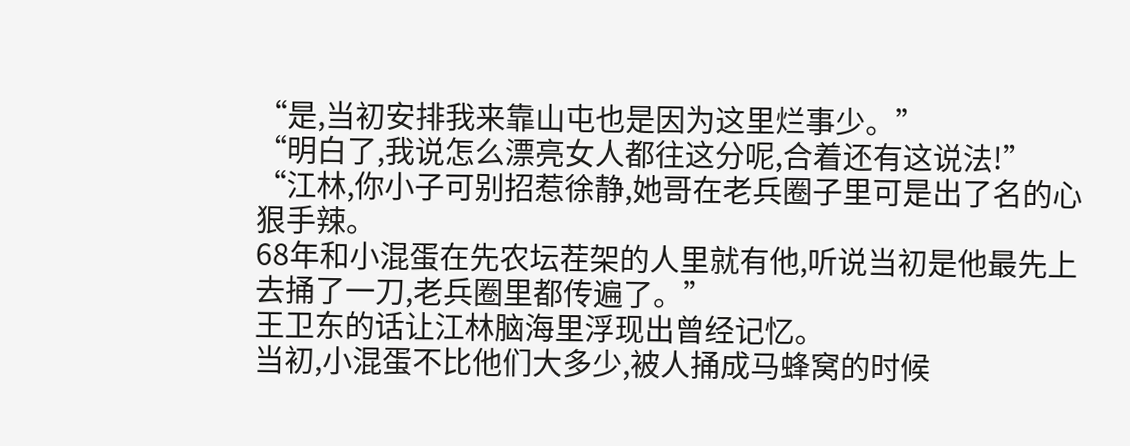“是,当初安排我来靠山屯也是因为这里烂事少。”
“明白了,我说怎么漂亮女人都往这分呢,合着还有这说法!”
“江林,你小子可别招惹徐静,她哥在老兵圈子里可是出了名的心狠手辣。
68年和小混蛋在先农坛茬架的人里就有他,听说当初是他最先上去捅了一刀,老兵圈里都传遍了。”
王卫东的话让江林脑海里浮现出曾经记忆。
当初,小混蛋不比他们大多少,被人捅成马蜂窝的时候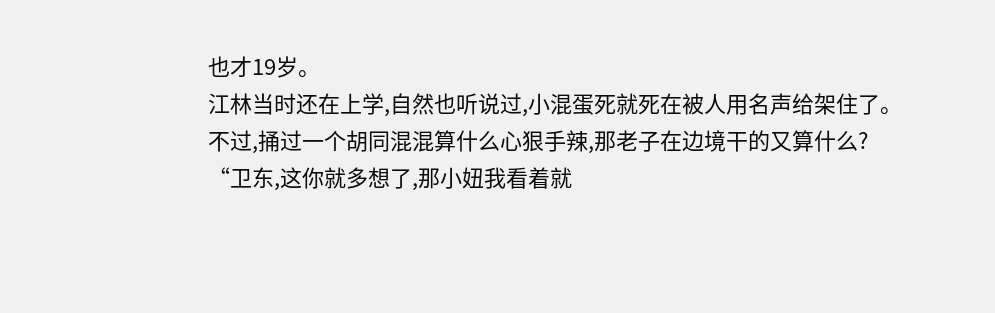也才19岁。
江林当时还在上学,自然也听说过,小混蛋死就死在被人用名声给架住了。
不过,捅过一个胡同混混算什么心狠手辣,那老子在边境干的又算什么?
“卫东,这你就多想了,那小妞我看着就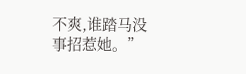不爽,谁踏马没事招惹她。”